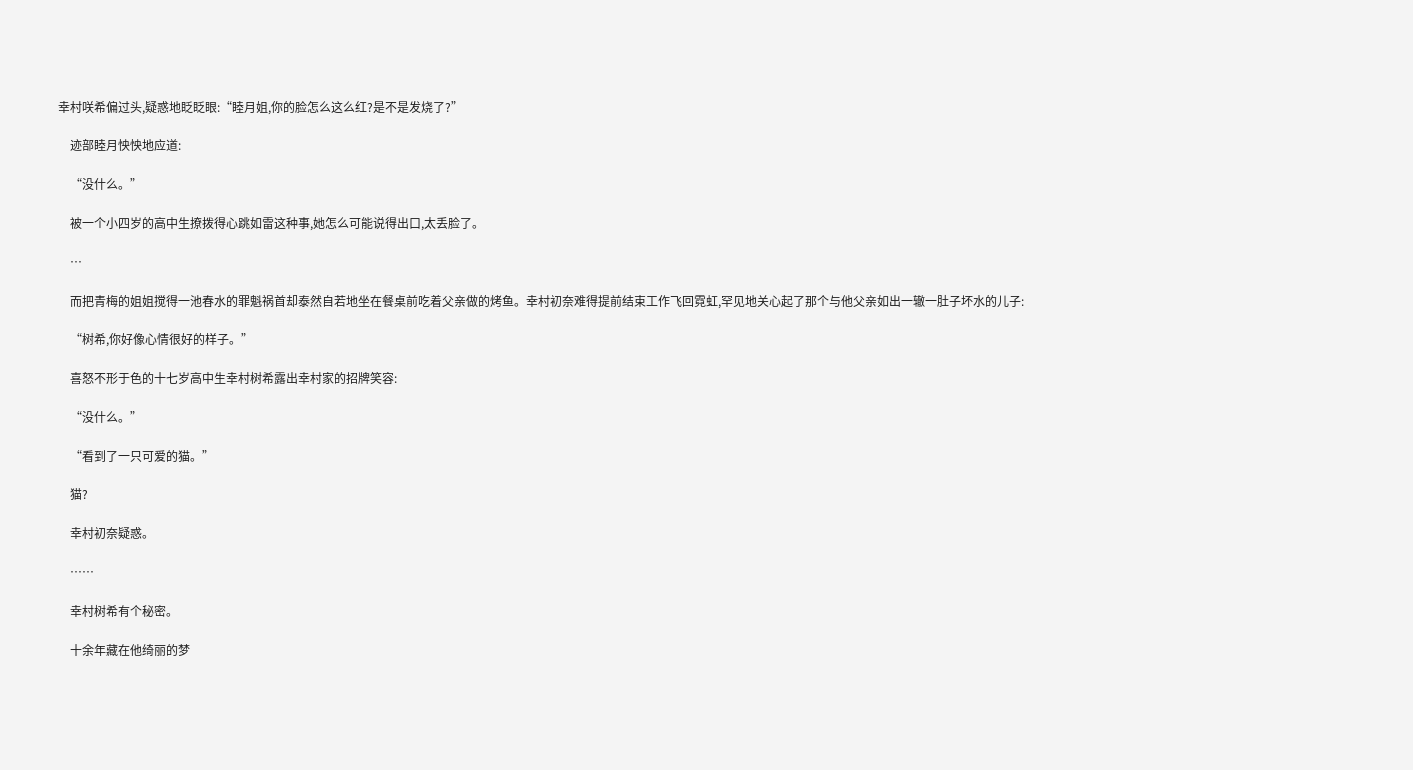幸村咲希偏过头,疑惑地眨眨眼:“睦月姐,你的脸怎么这么红?是不是发烧了?”

    迹部睦月怏怏地应道:

    “没什么。”

    被一个小四岁的高中生撩拨得心跳如雷这种事,她怎么可能说得出口,太丢脸了。

    …

    而把青梅的姐姐搅得一池春水的罪魁祸首却泰然自若地坐在餐桌前吃着父亲做的烤鱼。幸村初奈难得提前结束工作飞回霓虹,罕见地关心起了那个与他父亲如出一辙一肚子坏水的儿子:

    “树希,你好像心情很好的样子。”

    喜怒不形于色的十七岁高中生幸村树希露出幸村家的招牌笑容:

    “没什么。”

    “看到了一只可爱的猫。”

    猫?

    幸村初奈疑惑。

    ……

    幸村树希有个秘密。

    十余年藏在他绮丽的梦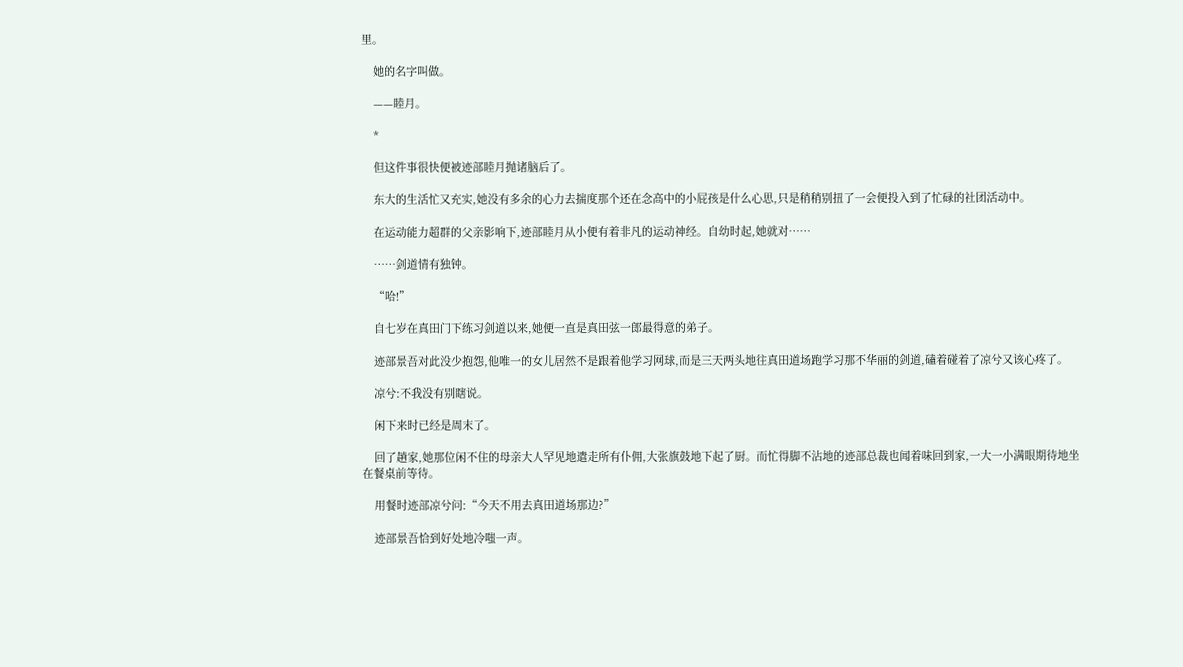里。

    她的名字叫做。

    ——睦月。

    *

    但这件事很快便被迹部睦月抛诸脑后了。

    东大的生活忙又充实,她没有多余的心力去揣度那个还在念高中的小屁孩是什么心思,只是稍稍别扭了一会便投入到了忙碌的社团活动中。

    在运动能力超群的父亲影响下,迹部睦月从小便有着非凡的运动神经。自幼时起,她就对……

    ……剑道情有独钟。

    “哈!”

    自七岁在真田门下练习剑道以来,她便一直是真田弦一郎最得意的弟子。

    迹部景吾对此没少抱怨,他唯一的女儿居然不是跟着他学习网球,而是三天两头地往真田道场跑学习那不华丽的剑道,磕着碰着了凉兮又该心疼了。

    凉兮:不我没有别瞎说。

    闲下来时已经是周末了。

    回了趟家,她那位闲不住的母亲大人罕见地遣走所有仆佣,大张旗鼓地下起了厨。而忙得脚不沾地的迹部总裁也闻着味回到家,一大一小满眼期待地坐在餐桌前等待。

    用餐时迹部凉兮问:“今天不用去真田道场那边?”

    迹部景吾恰到好处地冷嗤一声。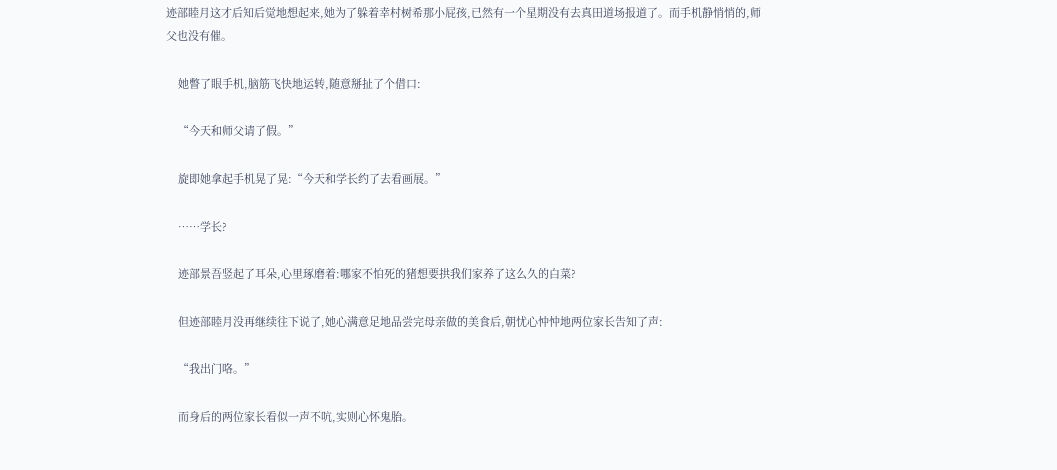迹部睦月这才后知后觉地想起来,她为了躲着幸村树希那小屁孩,已然有一个星期没有去真田道场报道了。而手机静悄悄的,师父也没有催。

    她瞥了眼手机,脑筋飞快地运转,随意掰扯了个借口:

    “今天和师父请了假。”

    旋即她拿起手机晃了晃:“今天和学长约了去看画展。”

    ……学长?

    迹部景吾竖起了耳朵,心里琢磨着:哪家不怕死的猪想要拱我们家养了这么久的白菜?

    但迹部睦月没再继续往下说了,她心满意足地品尝完母亲做的美食后,朝忧心忡忡地两位家长告知了声:

    “我出门咯。”

    而身后的两位家长看似一声不吭,实则心怀鬼胎。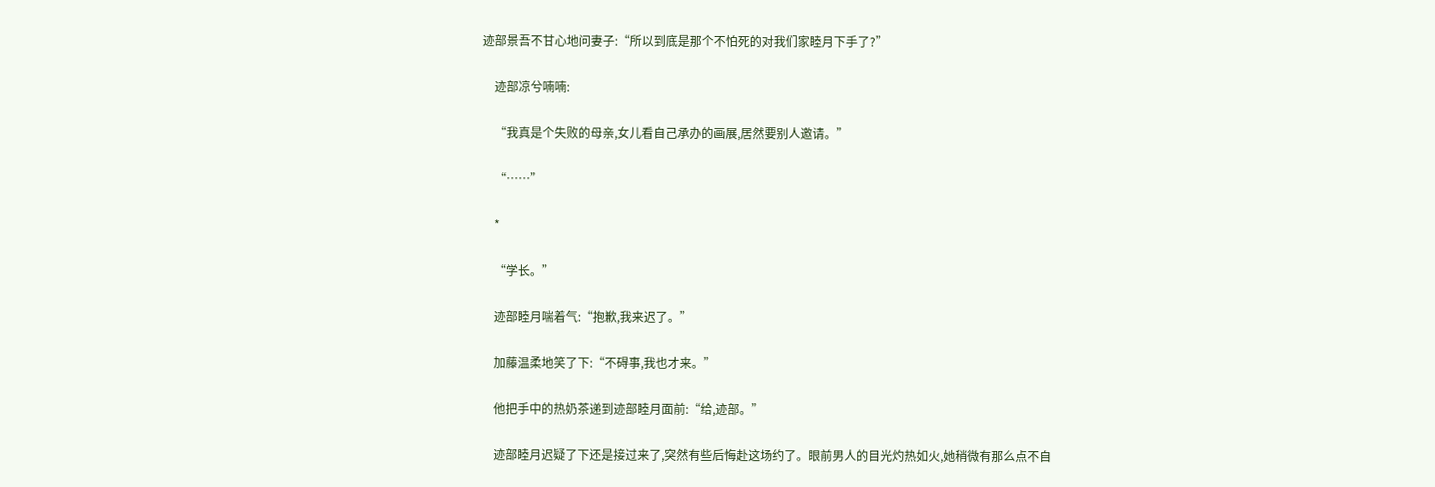迹部景吾不甘心地问妻子:“所以到底是那个不怕死的对我们家睦月下手了?”

    迹部凉兮喃喃:

    “我真是个失败的母亲,女儿看自己承办的画展,居然要别人邀请。”

    “……”

    *

    “学长。”

    迹部睦月喘着气:“抱歉,我来迟了。”

    加藤温柔地笑了下:“不碍事,我也才来。”

    他把手中的热奶茶递到迹部睦月面前:“给,迹部。”

    迹部睦月迟疑了下还是接过来了,突然有些后悔赴这场约了。眼前男人的目光灼热如火,她稍微有那么点不自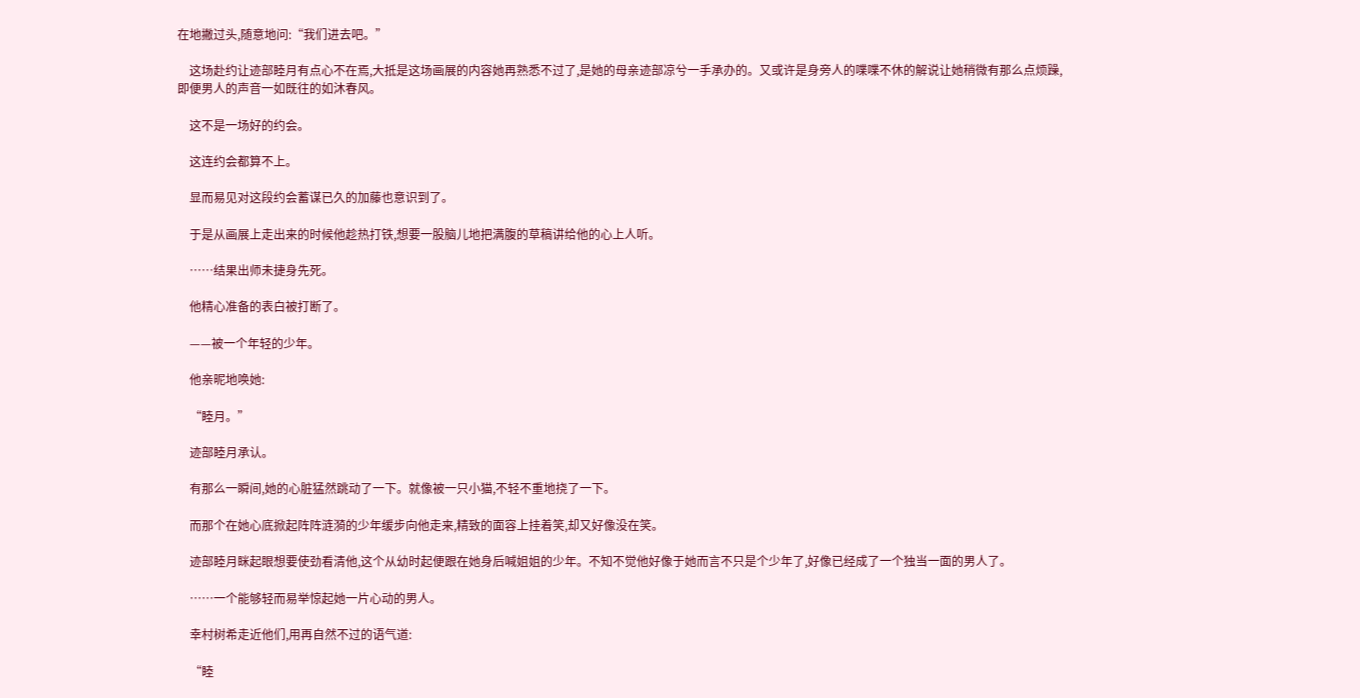在地撇过头,随意地问:“我们进去吧。”

    这场赴约让迹部睦月有点心不在焉,大抵是这场画展的内容她再熟悉不过了,是她的母亲迹部凉兮一手承办的。又或许是身旁人的喋喋不休的解说让她稍微有那么点烦躁,即便男人的声音一如既往的如沐春风。

    这不是一场好的约会。

    这连约会都算不上。

    显而易见对这段约会蓄谋已久的加藤也意识到了。

    于是从画展上走出来的时候他趁热打铁,想要一股脑儿地把满腹的草稿讲给他的心上人听。

    ……结果出师未捷身先死。

    他精心准备的表白被打断了。

    ——被一个年轻的少年。

    他亲昵地唤她:

    “睦月。”

    迹部睦月承认。

    有那么一瞬间,她的心脏猛然跳动了一下。就像被一只小猫,不轻不重地挠了一下。

    而那个在她心底掀起阵阵涟漪的少年缓步向他走来,精致的面容上挂着笑,却又好像没在笑。

    迹部睦月眯起眼想要使劲看清他,这个从幼时起便跟在她身后喊姐姐的少年。不知不觉他好像于她而言不只是个少年了,好像已经成了一个独当一面的男人了。

    ……一个能够轻而易举惊起她一片心动的男人。

    幸村树希走近他们,用再自然不过的语气道:

    “睦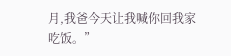月,我爸今天让我喊你回我家吃饭。”